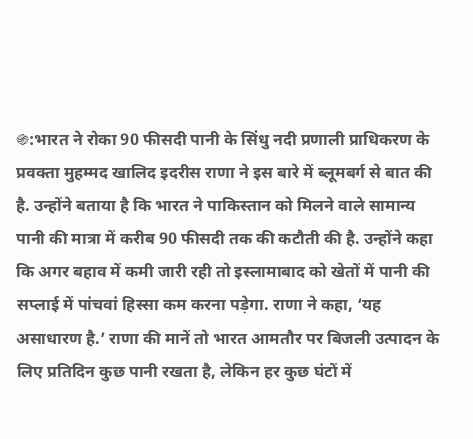֍:भारत ने रोका 90 फीसदी पानी के सिंधु नदी प्रणाली प्राधिकरण के प्रवक्ता मुहम्मद खालिद इदरीस राणा ने इस बारे में ब्लूमबर्ग से बात की है. उन्होंने बताया है कि भारत ने पाकिस्तान को मिलने वाले सामान्य पानी की मात्रा में करीब 90 फीसदी तक की कटौती की है. उन्होंने कहा कि अगर बहाव में कमी जारी रही तो इस्लामाबाद को खेतों में पानी की सप्लाई में पांचवां हिस्सा कम करना पड़ेगा. राणा ने कहा, ‘यह असाधारण है.’ राणा की मानें तो भारत आमतौर पर बिजली उत्पादन के लिए प्रतिदिन कुछ पानी रखता है, लेकिन हर कुछ घंटों में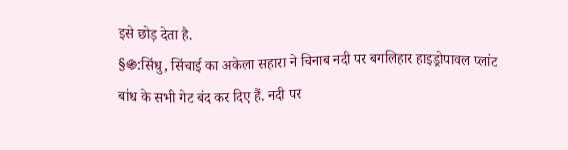इसे छोड़ देता है.
§֍:सिंधु, सिंचाई का अकेला सहारा ने चिनाब नदी पर बगलिहार हाइड्रोपावल प्लांट बांध के सभी गेट बंद कर दिए हैं. नदी पर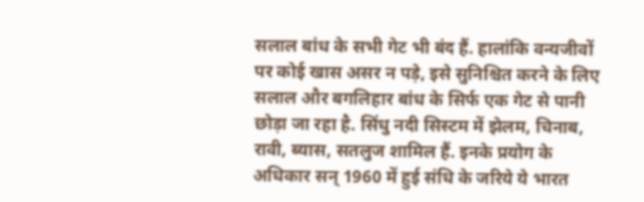सलाल बांध के सभी गेट भी बंद हैं. हालांकि वन्यजीवों पर कोई खास असर न पड़े, इसे सुनिश्चित करने के लिए सलाल और बगलिहार बांध के सिर्फ एक गेट से पानी छोड़ा जा रहा है. सिंधु नदी सिस्टम में झेलम, चिनाब, रावी, ब्यास, सतलुज शामिल हैं. इनके प्रयोग के अधिकार सन् 1960 में हुई संधि के जरिये ये भारत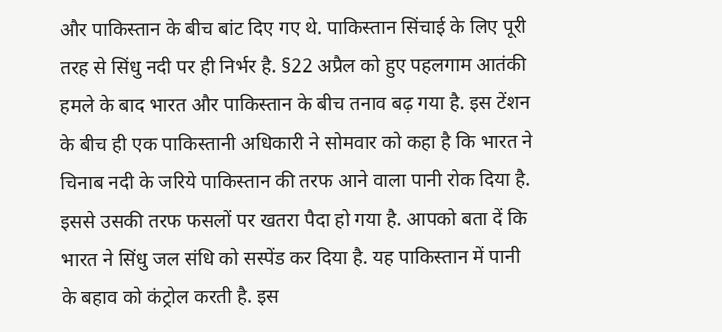और पाकिस्तान के बीच बांट दिए गए थे. पाकिस्तान सिंचाई के लिए पूरी तरह से सिंधु नदी पर ही निर्भर है. §22 अप्रैल को हुए पहलगाम आतंकी हमले के बाद भारत और पाकिस्तान के बीच तनाव बढ़ गया है. इस टेंशन के बीच ही एक पाकिस्तानी अधिकारी ने सोमवार को कहा है कि भारत ने चिनाब नदी के जरिये पाकिस्तान की तरफ आने वाला पानी रोक दिया है. इससे उसकी तरफ फसलों पर खतरा पैदा हो गया है. आपको बता दें कि भारत ने सिंधु जल संधि को सस्पेंड कर दिया है. यह पाकिस्तान में पानी के बहाव को कंट्रोल करती है. इस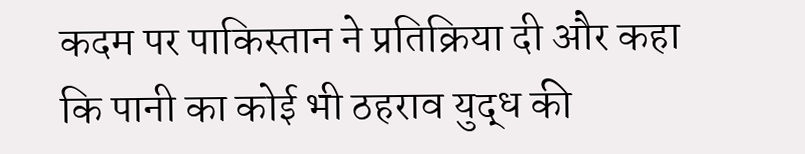कदम पर पाकिस्तान ने प्रतिक्रिया दी और कहा कि पानी का कोई भी ठहराव युद्ध की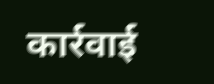कार्रवाई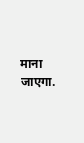माना जाएगा.